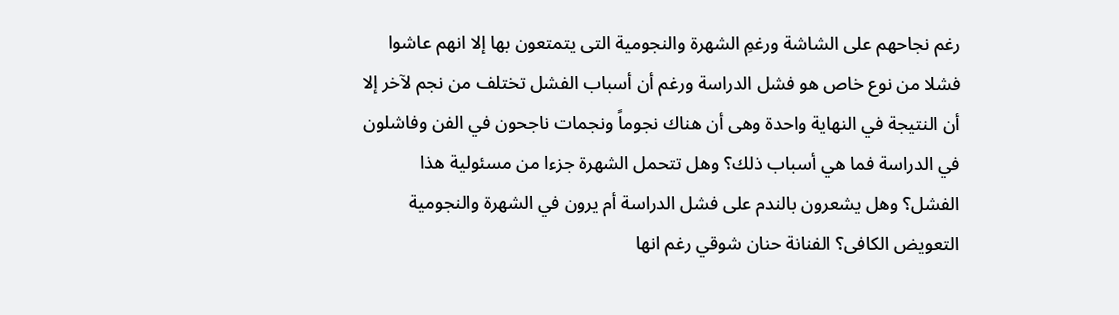رغم نجاحهم على الشاشة ورغمِ الشهرة والنجومية التى يتمتعون بها إلا انهم عاشوا فشلا من نوع خاص هو فشل الدراسة ورغم أن أسباب الفشل تختلف من نجم لآخر إلا أن النتيجة في النهاية واحدة وهى أن هناك نجوماً ونجمات ناجحون في الفن وفاشلون في الدراسة فما هي أسباب ذلك؟ وهل تتحمل الشهرة جزءا من مسئولية هذا الفشل؟ وهل يشعرون بالندم على فشل الدراسة أم يرون في الشهرة والنجومية التعويض الكافى؟ الفنانة حنان شوقي رغم انها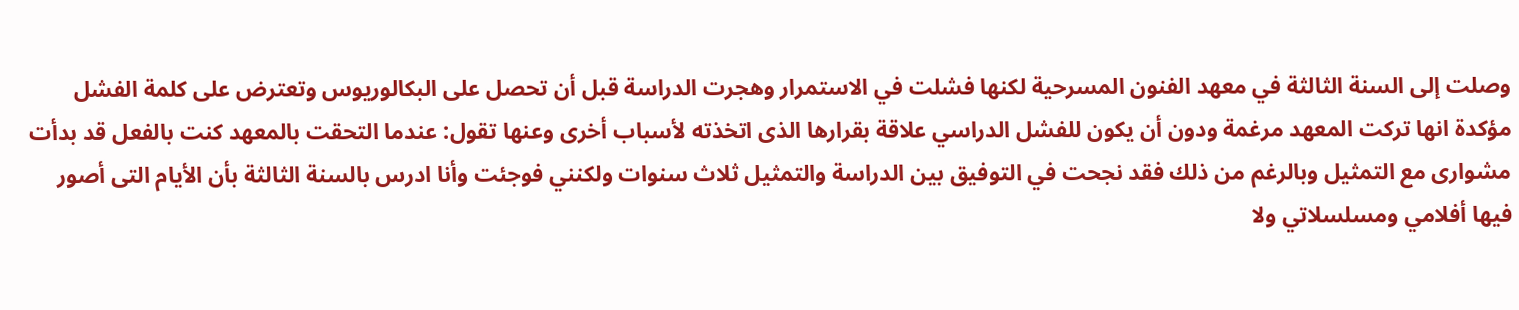وصلت إلى السنة الثالثة في معهد الفنون المسرحية لكنها فشلت في الاستمرار وهجرت الدراسة قبل أن تحصل على البكالوريوس وتعترض على كلمة الفشل مؤكدة انها تركت المعهد مرغمة ودون أن يكون للفشل الدراسي علاقة بقرارها الذى اتخذته لأسباب أخرى وعنها تقول: عندما التحقت بالمعهد كنت بالفعل قد بدأت مشوارى مع التمثيل وبالرغم من ذلك فقد نجحت في التوفيق بين الدراسة والتمثيل ثلاث سنوات ولكنني فوجئت وأنا ادرس بالسنة الثالثة بأن الأيام التى أصور فيها أفلامي ومسلسلاتي ولا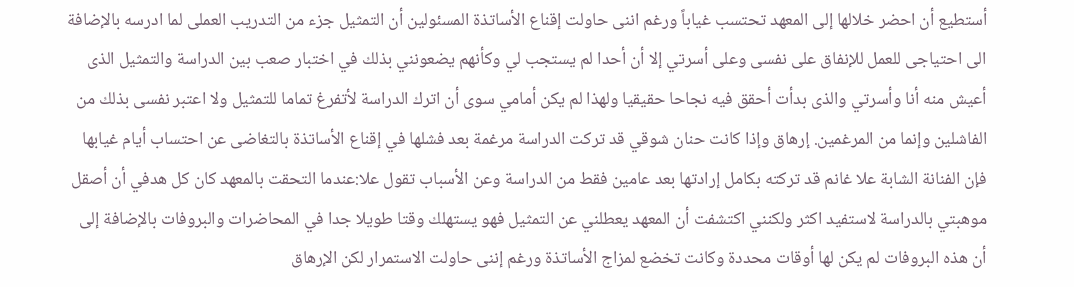أستطيع أن احضر خلالها إلى المعهد تحتسب غياباً ورغم اننى حاولت إقناع الأساتذة المسئولين أن التمثيل جزء من التدريب العملى لما ادرسه بالإضافة الى احتياجى للعمل للإنفاق على نفسى وعلى أسرتي إلا أن أحدا لم يستجب لي وكأنهم يضعونني بذلك في اختبار صعب بين الدراسة والتمثيل الذى أعيش منه أنا وأسرتي والذى بدأت أحقق فيه نجاحا حقيقيا ولهذا لم يكن أمامي سوى أن اترك الدراسة لأتفرغ تماما للتمثيل ولا اعتبر نفسى بذلك من الفاشلين وإنما من المرغمين. إرهاق وإذا كانت حنان شوقي قد تركت الدراسة مرغمة بعد فشلها في إقناع الأساتذة بالتغاضى عن احتساب أيام غيابها فإن الفنانة الشابة علا غانم قد تركته بكامل إرادتها بعد عامين فقط من الدراسة وعن الأسباب تقول علا:عندما التحقت بالمعهد كان كل هدفي أن أصقل موهبتي بالدراسة لاستفيد اكثر ولكنني اكتشفت أن المعهد يعطلني عن التمثيل فهو يستهلك وقتا طويلا جدا في المحاضرات والبروفات بالإضافة إلى أن هذه البروفات لم يكن لها أوقات محددة وكانت تخضع لمزاج الأساتذة ورغم إننى حاولت الاستمرار لكن الإرهاق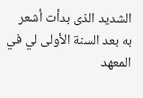الشديد الذى بدأت أشعر به بعد السنة الأولى لي في المعهد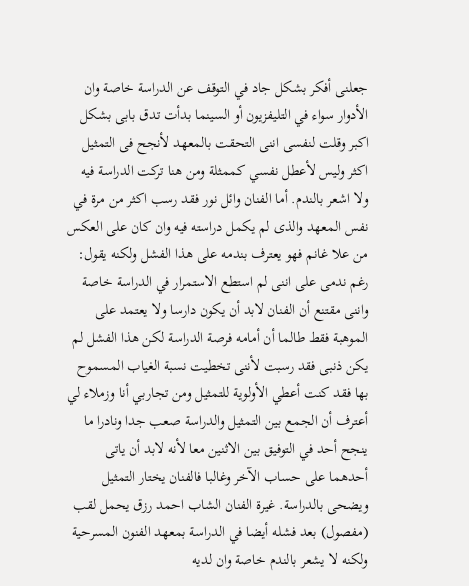جعلنى أفكر بشكل جاد في التوقف عن الدراسة خاصة وان الأدوار سواء في التليفزيون أو السينما بدأت تدق بابى بشكل اكبر وقلت لنفسى اننى التحقت بالمعهد لأنجح فى التمثيل اكثر وليس لأعطل نفسي كممثلة ومن هنا تركت الدراسة فيه ولا اشعر بالندم. أما الفنان وائل نور فقد رسب اكثر من مرة في نفس المعهد والذى لم يكمل دراسته فيه وان كان على العكس من علا غانم فهو يعترف بندمه على هذا الفشل ولكنه يقول: رغم ندمى على اننى لم استطع الاستمرار في الدراسة خاصة واننى مقتنع أن الفنان لابد أن يكون دارسا ولا يعتمد على الموهبة فقط طالما أن أمامه فرصة الدراسة لكن هذا الفشل لم يكن ذنبى فقد رسبت لأننى تخطيت نسبة الغياب المسموح بها فقد كنت أعطي الأولوية للتمثيل ومن تجاربي أنا وزملاء لي أعترف أن الجمع بين التمثيل والدراسة صعب جدا ونادرا ما ينجح أحد في التوفيق بين الاثنين معا لأنه لابد أن ياتى أحدهما على حساب الآخر وغالبا فالفنان يختار التمثيل ويضحى بالدراسة. غيرة الفنان الشاب احمد رزق يحمل لقب (مفصول) بعد فشله أيضا في الدراسة بمعهد الفنون المسرحية ولكنه لا يشعر بالندم خاصة وان لديه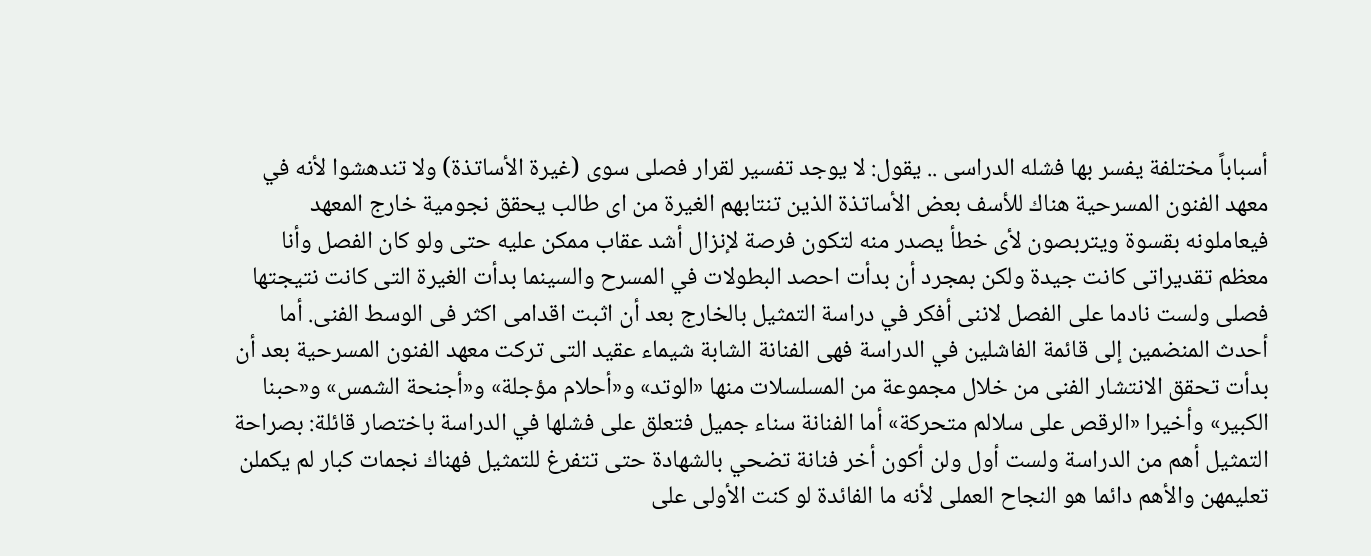أسباباً مختلفة يفسر بها فشله الدراسى .. يقول: لا يوجد تفسير لقرار فصلى سوى (غيرة الأساتذة) ولا تندهشوا لأنه في معهد الفنون المسرحية هناك للأسف بعض الأساتذة الذين تنتابهم الغيرة من اى طالب يحقق نجومية خارج المعهد فيعاملونه بقسوة ويتربصون لأى خطأ يصدر منه لتكون فرصة لإنزال أشد عقاب ممكن عليه حتى ولو كان الفصل وأنا معظم تقديراتى كانت جيدة ولكن بمجرد أن بدأت احصد البطولات في المسرح والسينما بدأت الغيرة التى كانت نتيجتها فصلى ولست نادما على الفصل لاننى أفكر في دراسة التمثيل بالخارج بعد أن اثبت اقدامى اكثر فى الوسط الفنى. أما أحدث المنضمين إلى قائمة الفاشلين في الدراسة فهى الفنانة الشابة شيماء عقيد التى تركت معهد الفنون المسرحية بعد أن بدأت تحقق الانتشار الفنى من خلال مجموعة من المسلسلات منها «الوتد» و«أحلام مؤجلة» و«أجنحة الشمس» و«حبنا الكبير» وأخيرا «الرقص على سلالم متحركة» أما الفنانة سناء جميل فتعلق على فشلها في الدراسة باختصار قائلة: بصراحة التمثيل أهم من الدراسة ولست أول ولن أكون أخر فنانة تضحي بالشهادة حتى تتفرغ للتمثيل فهناك نجمات كبار لم يكملن تعليمهن والأهم دائما هو النجاح العملى لأنه ما الفائدة لو كنت الأولى على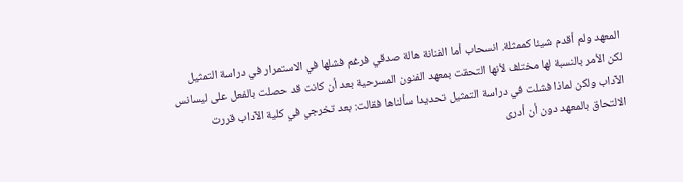المعهد ولم أقدم شيئا كممثلة. انسحاب أما الفنانة هالة صدقي فرغم فشلها في الاستمرار في دراسة التمثيل لكن الأمر بالنسبة لها مختلف لأنها التحقت بمعهد الفنون المسرحية بعد أن كانت قد حصلت بالفعل على ليسانس الآداب ولكن لماذا فشلت في دراسة التمثيل تحديدا سألناها فقالت: بعد تخرجي في كلية الآداب قررت الالتحاق بالمعهد دون أن أدرى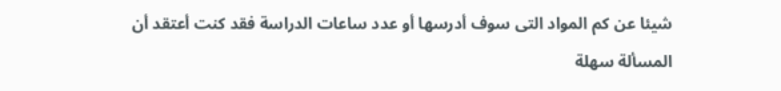شيئا عن كم المواد التى سوف أدرسها أو عدد ساعات الدراسة فقد كنت أعتقد أن المسألة سهلة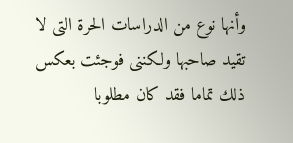وأنها نوع من الدراسات الحرة التى لا تقيد صاحبها ولكننى فوجئت بعكس ذلك تماما فقد كان مطلوبا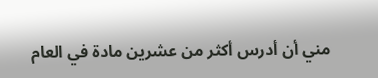مني أن أدرس أكثر من عشرين مادة في العام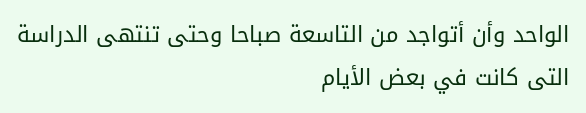الواحد وأن أتواجد من التاسعة صباحا وحتى تنتهى الدراسة التى كانت في بعض الأيام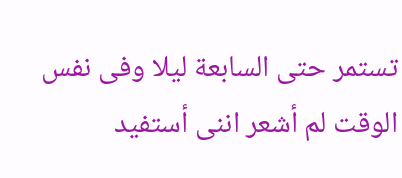تستمر حتى السابعة ليلا وفى نفس الوقت لم أشعر اننى أستفيد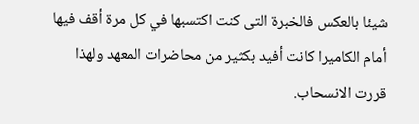شيئا بالعكس فالخبرة التى كنت اكتسبها في كل مرة أقف فيها أمام الكاميرا كانت أفيد بكثير من محاضرات المعهد ولهذا قررت الانسحاب.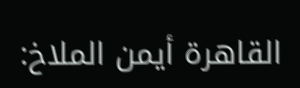القاهرة أيمن الملاخ: